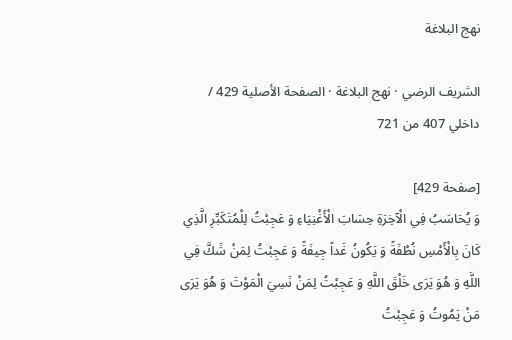نهج البلاغة

الشريف الرضي · نهج البلاغة · الصفحة الأصلية 429 / داخلي 407 من 721

[صفحة 429]
وَ يُحَاسَبُ فِي الْآخِرَةِ حِسَابَ الْأَغْنِيَاءِ وَ عَجِبْتُ لِلْمُتَكَبِّرِ الَّذِي كَانَ بِالْأَمْسِ نُطْفَةً وَ يَكُونُ غَداً جِيفَةً وَ عَجِبْتُ لِمَنْ شَكَّ فِي اللَّهِ وَ هُوَ يَرَى خَلْقَ اللَّهِ وَ عَجِبْتُ لِمَنْ نَسِيَ الْمَوْتَ وَ هُوَ يَرَى مَنْ يَمُوتُ وَ عَجِبْتُ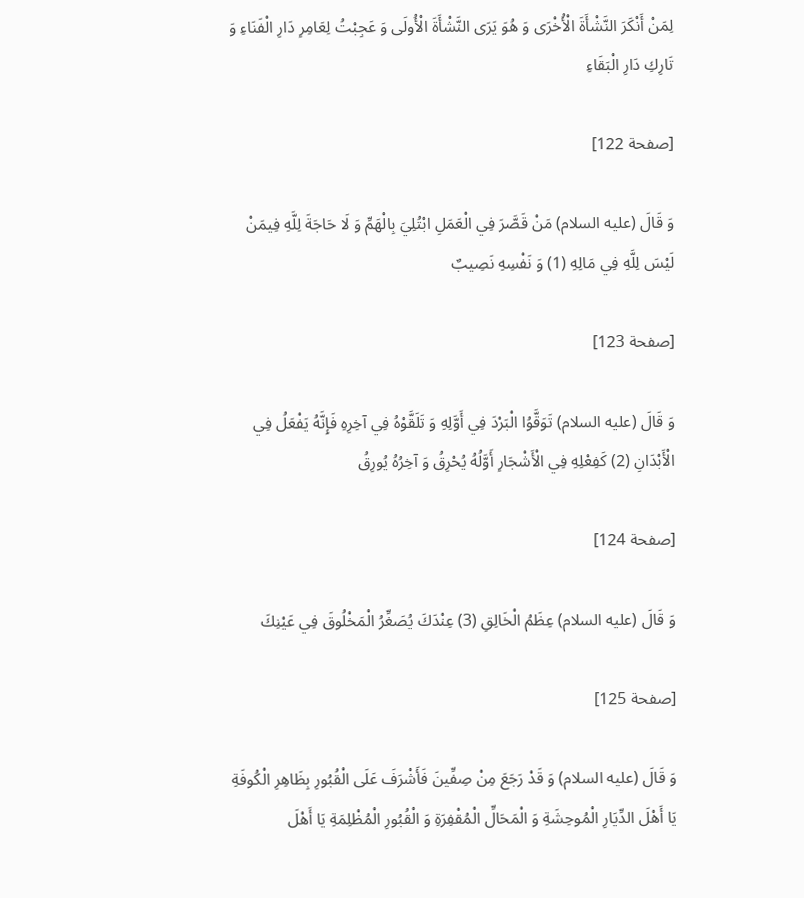لِمَنْ أَنْكَرَ النَّشْأَةَ الْأُخْرَى وَ هُوَ يَرَى النَّشْأَةَ الْأُولَى وَ عَجِبْتُ لِعَامِرِ دَارِ الْفَنَاءِ وَ تَارِكِ دَارِ الْبَقَاءِ

[صفحة 122]

وَ قَالَ (عليه السلام) مَنْ قَصَّرَ فِي الْعَمَلِ ابْتُلِيَ بِالْهَمِّ وَ لَا حَاجَةَ لِلَّهِ فِيمَنْ لَيْسَ لِلَّهِ فِي مَالِهِ (1) وَ نَفْسِهِ نَصِيبٌ

[صفحة 123]

وَ قَالَ (عليه السلام) تَوَقَّوُا الْبَرْدَ فِي أَوَّلِهِ وَ تَلَقَّوْهُ فِي آخِرِهِ فَإِنَّهُ يَفْعَلُ فِي الْأَبْدَانِ (2) كَفِعْلِهِ فِي الْأَشْجَارِ أَوَّلُهُ يُحْرِقُ وَ آخِرُهُ يُورِقُ

[صفحة 124]

وَ قَالَ (عليه السلام) عِظَمُ الْخَالِقِ (3) عِنْدَكَ يُصَغِّرُ الْمَخْلُوقَ فِي عَيْنِكَ

[صفحة 125]

وَ قَالَ (عليه السلام) وَ قَدْ رَجَعَ مِنْ صِفِّينَ فَأَشْرَفَ عَلَى الْقُبُورِ بِظَاهِرِ الْكُوفَةِ يَا أَهْلَ الدِّيَارِ الْمُوحِشَةِ وَ الْمَحَالِّ الْمُقْفِرَةِ وَ الْقُبُورِ الْمُظْلِمَةِ يَا أَهْلَ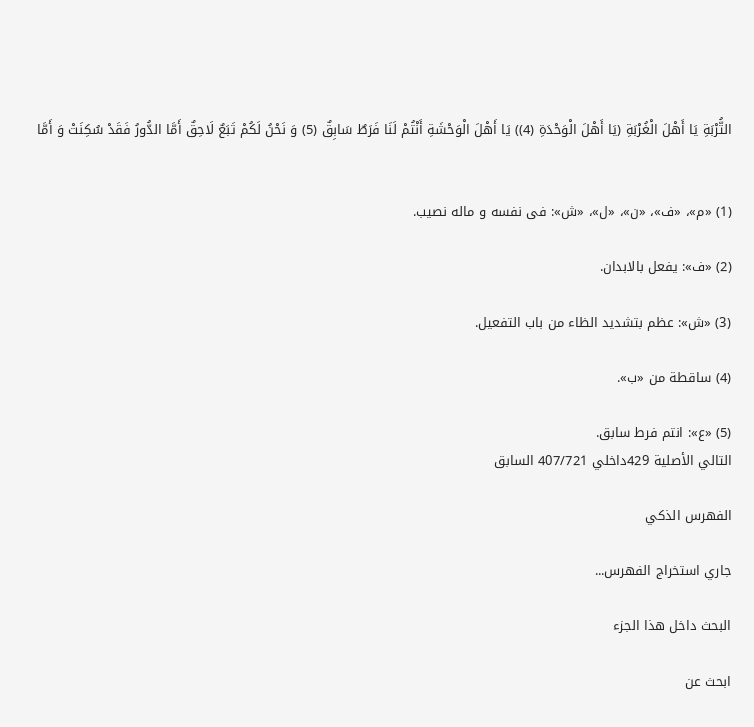التُّرْبَةِ يَا أَهْلَ الْغُرْبَةِ (يَا أَهْلَ الْوَحْدَةِ (4)) يَا أَهْلَ الْوَحْشَةِ أَنْتُمْ لَنَا فَرَطٌ سَابِقٌ (5) وَ نَحْنُ لَكُمْ تَبَعٌ لَاحِقٌ أَمَّا الدُّورُ فَقَدْ سُكِنَتْ وَ أَمَّا


(1) «م»، «ف»، «ن»، «ل»، «ش»: فى نفسه و ماله نصيب.

(2) «ف»: يفعل بالابدان.

(3) «ش»: عظم بتشديد الظاء من باب التفعيل.

(4) ساقطة من «ب».

(5) «ع»: انتم فرط سابق.
التالي الأصلية 429داخلي 407/721 السابق

الفهرس الذكي

جاري استخراج الفهرس...

البحث داخل هذا الجزء

ابحث عن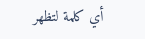أي كلمة لتظهر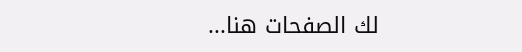لك الصفحات هنا...